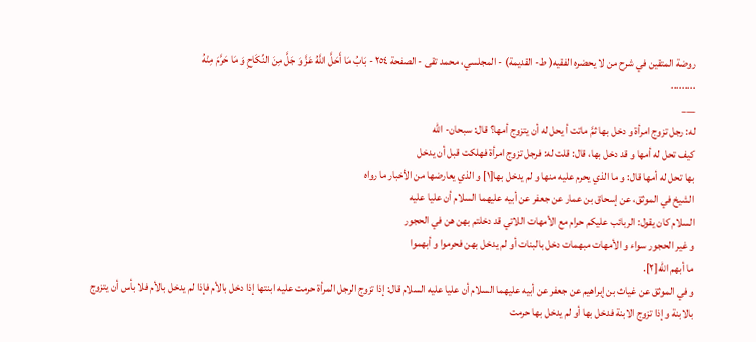روضة المتقين في شرح من لا يحضره الفقيه( ط- القديمة) - المجلسي، محمد تقى - الصفحة ٢٥٤ - بَابُ مَا أَحَلَّ اللَّهُ عَزَّ وَ جَلَّ مِنَ النِّكَاحِ وَ مَا حَرَّمَ مِنْهُ
.........
___
له: رجل تزوج امرأة و دخل بها ثمَّ ماتت أ يحل له أن يتزوج أمها؟ قال: سبحان- الله
كيف تحل له أمها و قد دخل بها، قال: قلت له: فرجل تزوج امرأة فهلكت قبل أن يدخل
بها تحل له أمها قال: و ما الذي يحرم عليه منها و لم يدخل بها[١] و الذي يعارضها من الأخبار ما رواه
الشيخ في الموثق، عن إسحاق بن عمار عن جعفر عن أبيه عليهما السلام أن عليا عليه
السلام كان يقول: الربائب عليكم حرام مع الأمهات اللاتي قد دخلتم بهن هن في الحجور
و غير الحجور سواء و الأمهات مبهمات دخل بالبنات أو لم يدخل بهن فحرموا و أبهموا
ما أبهم الله[٢].
و في الموثق عن غياث بن إبراهيم عن جعفر عن أبيه عليهما السلام أن عليا عليه السلام قال: إذا تزوج الرجل المرأة حرمت عليه ابنتها إذا دخل بالأم فإذا لم يدخل بالأم فلا بأس أن يتزوج بالابنة و إذا تزوج الابنة فدخل بها أو لم يدخل بها حرمت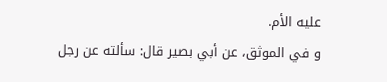عليه الأم.
و في الموثق، عن أبي بصير قال: سألته عن رجل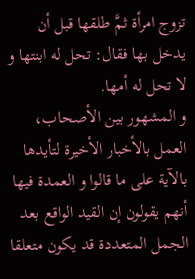تزوج امرأة ثمَّ طلقها قبل أن يدخل بها فقال: تحل له ابنتها و لا تحل له أمها.
و المشهور بين الأصحاب، العمل بالأخبار الأخيرة لتأيدها بالآية على ما قالوا و العمدة فيها أنهم يقولون إن القيد الواقع بعد الجمل المتعددة قد يكون متعلقا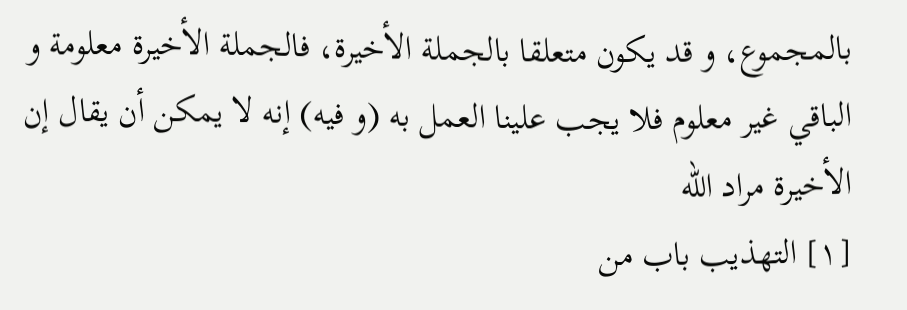بالمجموع، و قد يكون متعلقا بالجملة الأخيرة، فالجملة الأخيرة معلومة و الباقي غير معلوم فلا يجب علينا العمل به (و فيه) إنه لا يمكن أن يقال إن الأخيرة مراد الله
[١] التهذيب باب من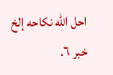احل اللّه نكاحه إلخ خبر ٦.